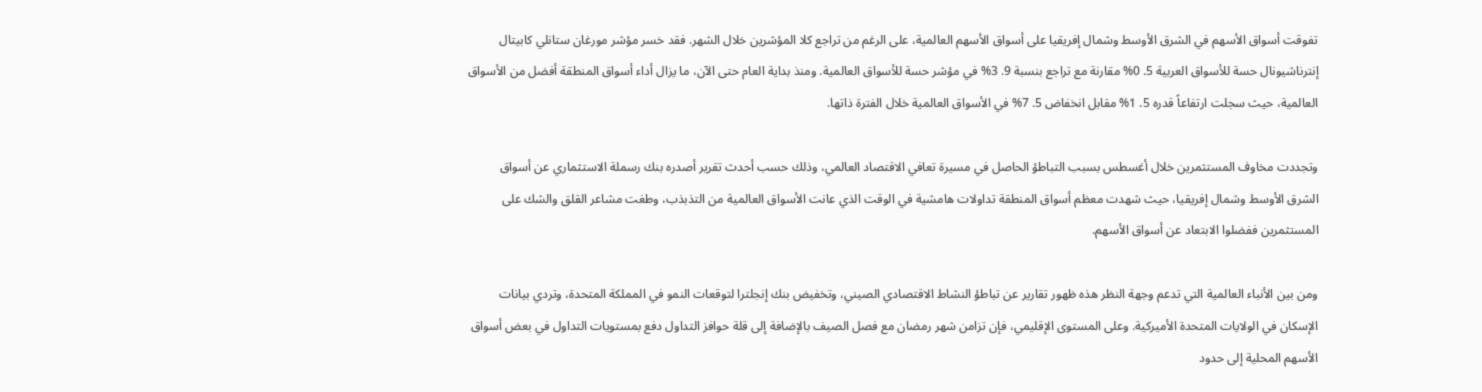تفوقت أسواق الأسهم في الشرق الأوسط وشمال إفريقيا على أسواق الأسهم العالمية، على الرغم من تراجع كلا المؤشرين خلال الشهر. فقد خسر مؤشر مورغان ستانلي كابيتال إنترناشيونال حسة للأسواق العربية 5. 0% مقارنة مع تراجع بنسبة 9. 3% في مؤشر حسة للأسواق العالمية. ومنذ بداية العام حتى الآن، ما يزال أداء أسواق المنطقة أفضل من الأسواق العالمية، حيث سجلت ارتفاعاً قدره 5. 1% مقابل انخفاض 5. 7% في الأسواق العالمية خلال الفترة ذاتها.

وتجددت مخاوف المستثمرين خلال أغسطس بسبب التباطؤ الحاصل في مسيرة تعافي الاقتصاد العالمي، وذلك حسب أحدث تقرير أصدره بنك رسملة الاستثماري عن أسواق الشرق الأوسط وشمال إفريقيا، حيث شهدت معظم أسواق المنطقة تداولات هامشية في الوقت الذي عانت الأسواق العالمية من التذبذب، وطغت مشاعر القلق والشك على المستثمرين ففضلوا الابتعاد عن أسواق الأسهم.

ومن بين الأنباء العالمية التي تدعم وجهة النظر هذه ظهور تقارير عن تباطؤ النشاط الاقتصادي الصيني، وتخفيض بنك إنجلترا لتوقعات النمو في المملكة المتحدة، وتردي بيانات الإسكان في الولايات المتحدة الأميركية. وعلى المستوى الإقليمي، فإن تزامن شهر رمضان مع فصل الصيف بالإضافة إلى قلة حوافز التداول دفع بمستويات التداول في بعض أسواق الأسهم المحلية إلى حدود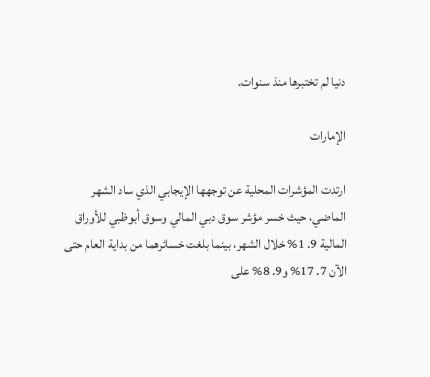دنيا لم تختبرها منذ سنوات.

الإمارات

ارتدت المؤشرات المحلية عن توجهها الإيجابي الذي ساد الشهر الماضي، حيث خسر مؤشر سوق دبي المالي وسوق أبوظبي للأوراق المالية 9. 1% خلال الشهر، بينما بلغت خسائرهما من بداية العام حتى الآن 7. 17% و9. 8% على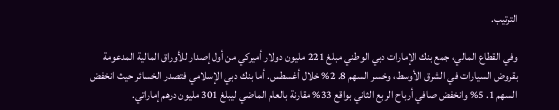الترتيب.

وفي القطاع المالي، جمع بنك الإمارات دبي الوطني مبلغ 221 مليون دولار أميركي من أول إصدار للأوراق المالية المدعومة بقروض السيارات في الشرق الأوسط، وخسر السهم 8. 2% خلال أغسطس. أما بنك دبي الإسلامي فتصدر الخسائر حيث انخفض السهم 1. 5% وانخفض صافي أرباح الربع الثاني بواقع 33% مقارنة بالعام الماضي ليبلغ 301 مليون درهم إماراتي.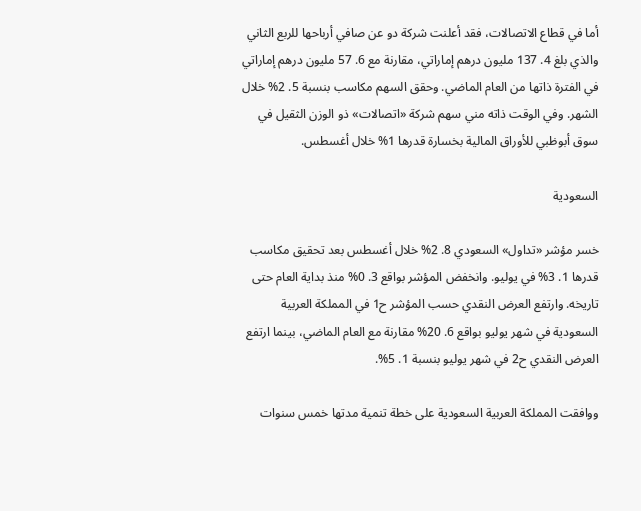أما في قطاع الاتصالات، فقد أعلنت شركة دو عن صافي أرباحها للربع الثاني والذي بلغ 4. 137 مليون درهم إماراتي، مقارنة مع 6. 57 مليون درهم إماراتي في الفترة ذاتها من العام الماضي. وحقق السهم مكاسب بنسبة 5. 2% خلال الشهر. وفي الوقت ذاته مني سهم شركة «اتصالات» ذو الوزن الثقيل في سوق أبوظبي للأوراق المالية بخسارة قدرها 1% خلال أغسطس.

السعودية

خسر مؤشر «تداول» السعودي 8. 2% خلال أغسطس بعد تحقيق مكاسب قدرها 1. 3% في يوليو. وانخفض المؤشر بواقع 3. 0% منذ بداية العام حتى تاريخه. وارتفع العرض النقدي حسب المؤشر ح1 في المملكة العربية السعودية في شهر يوليو بواقع 6. 20% مقارنة مع العام الماضي، بينما ارتفع العرض النقدي ح2 في شهر يوليو بنسبة 1. 5%.

ووافقت المملكة العربية السعودية على خطة تنمية مدتها خمس سنوات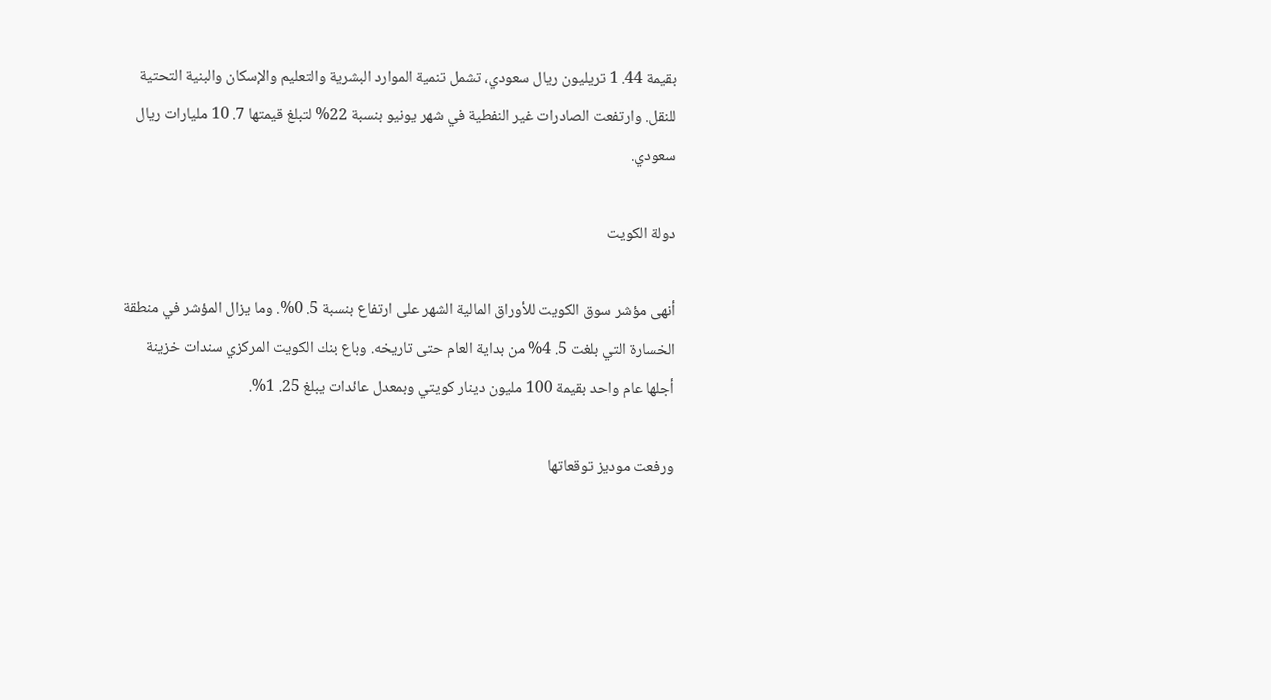بقيمة 44. 1 تريليون ريال سعودي، تشمل تنمية الموارد البشرية والتعليم والإسكان والبنية التحتية للنقل. وارتفعت الصادرات غير النفطية في شهر يونيو بنسبة 22% لتبلغ قيمتها 7. 10 مليارات ريال سعودي.

دولة الكويت

أنهى مؤشر سوق الكويت للأوراق المالية الشهر على ارتفاع بنسبة 5. 0%. وما يزال المؤشر في منطقة الخسارة التي بلغت 5. 4% من بداية العام حتى تاريخه. وباع بنك الكويت المركزي سندات خزينة أجلها عام واحد بقيمة 100 مليون دينار كويتي وبمعدل عائدات يبلغ 25. 1%.

ورفعت موديز توقعاتها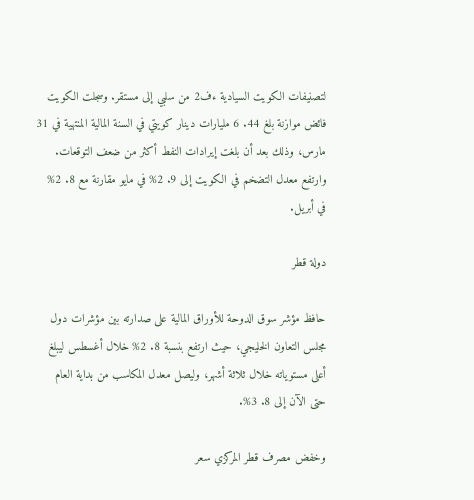لتصنيفات الكويت السيادية ءف2 من سلبي إلى مستقر. وسجلت الكويت فائض موازنة بلغ 44. 6 مليارات دينار كويتي في السنة المالية المنتهية في 31 مارس، وذلك بعد أن بلغت إيرادات النفط أكثر من ضعف التوقعات. وارتفع معدل التضخم في الكويت إلى 9. 2% في مايو مقارنة مع 8. 2% في أبريل.

دولة قطر

حافظ مؤشر سوق الدوحة للأوراق المالية على صدارته بين مؤشرات دول مجلس التعاون الخليجي، حيث ارتفع بنسبة 8. 2% خلال أغسطس ليبلغ أعلى مستوياته خلال ثلاثة أشهر، وليصل معدل المكاسب من بداية العام حتى الآن إلى 8. 3%.

وخفض مصرف قطر المركزي سعر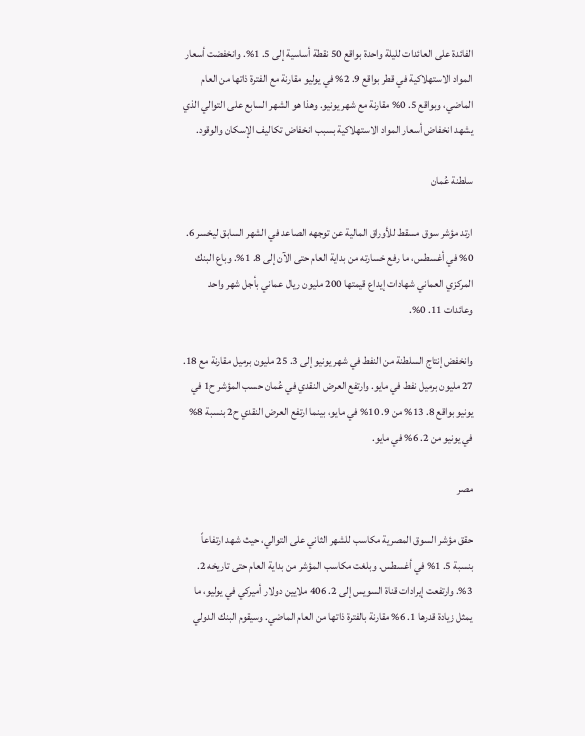الفائدة على العائدات لليلة واحدة بواقع 50 نقطة أساسية إلى 5. 1%. وانخفضت أسعار المواد الاستهلاكية في قطر بواقع 9. 2% في يوليو مقارنة مع الفترة ذاتها من العام الماضي، وبواقع 5. 0% مقارنة مع شهر يونيو. وهذا هو الشهر السابع على التوالي الذي يشهد انخفاض أسعار المواد الاستهلاكية بسبب انخفاض تكاليف الإسكان والوقود.

سلطنة عُمان

ارتد مؤشر سوق مسقط للأوراق المالية عن توجهه الصاعد في الشهر السابق ليخسر 6. 0% في أغسطس، ما رفع خسارته من بداية العام حتى الآن إلى 8. 1%. وباع البنك المركزي العماني شهادات إيداع قيمتها 200 مليون ريال عماني بأجل شهر واحد وعائدات 11. 0%.

وانخفض إنتاج السلطنة من النفط في شهر يونيو إلى 3. 25 مليون برميل مقارنة مع 18. 27 مليون برميل نفط في مايو. وارتفع العرض النقدي في عُمان حسب المؤشر ح1 في يونيو بواقع 8. 13% من 9. 10% في مايو، بينما ارتفع العرض النقدي ح2 بنسبة 8% في يونيو من 2. 6% في مايو.

مصر

حقق مؤشر السوق المصرية مكاسب للشهر الثاني على التوالي، حيث شهد ارتفاعاً بنسبة 5. 1% في أغسطس. وبلغت مكاسب المؤشر من بداية العام حتى تاريخه 2. 3%. وارتفعت إيرادات قناة السويس إلى 2. 406 ملايين دولار أميركي في يوليو، ما يمثل زيادة قدرها 1. 6% مقارنة بالفترة ذاتها من العام الماضي. وسيقوم البنك الدولي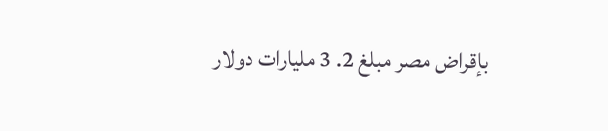بإقراض مصر مبلغ 2. 3 مليارات دولار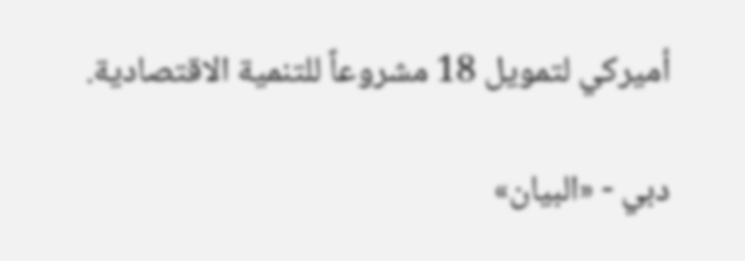أميركي لتمويل 18 مشروعاً للتنمية الاقتصادية.

دبي - «البيان»